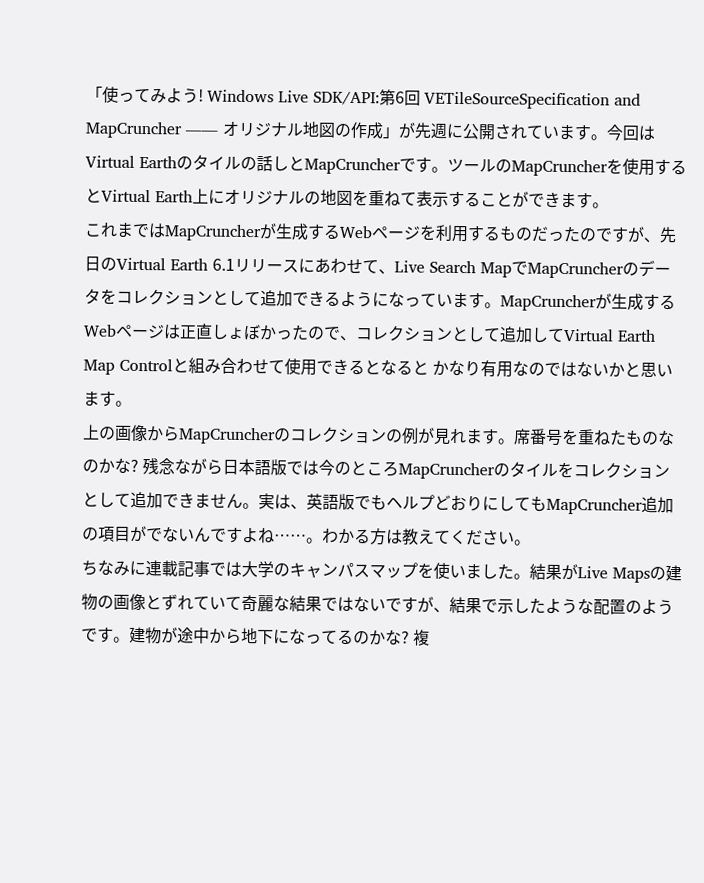「使ってみよう! Windows Live SDK/API:第6回 VETileSourceSpecification and MapCruncher ―― オリジナル地図の作成」が先週に公開されています。今回はVirtual Earthのタイルの話しとMapCruncherです。ツールのMapCruncherを使用するとVirtual Earth上にオリジナルの地図を重ねて表示することができます。
これまではMapCruncherが生成するWebページを利用するものだったのですが、先日のVirtual Earth 6.1リリースにあわせて、Live Search MapでMapCruncherのデータをコレクションとして追加できるようになっています。MapCruncherが生成するWebページは正直しょぼかったので、コレクションとして追加してVirtual Earth Map Controlと組み合わせて使用できるとなると かなり有用なのではないかと思います。
上の画像からMapCruncherのコレクションの例が見れます。席番号を重ねたものなのかな? 残念ながら日本語版では今のところMapCruncherのタイルをコレクションとして追加できません。実は、英語版でもヘルプどおりにしてもMapCruncher追加の項目がでないんですよね……。わかる方は教えてください。
ちなみに連載記事では大学のキャンパスマップを使いました。結果がLive Mapsの建物の画像とずれていて奇麗な結果ではないですが、結果で示したような配置のようです。建物が途中から地下になってるのかな? 複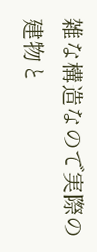雑な構造なので実際の建物と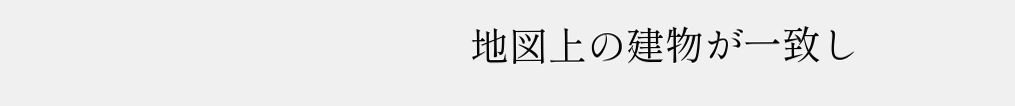地図上の建物が一致し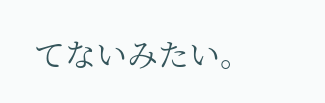てないみたい。